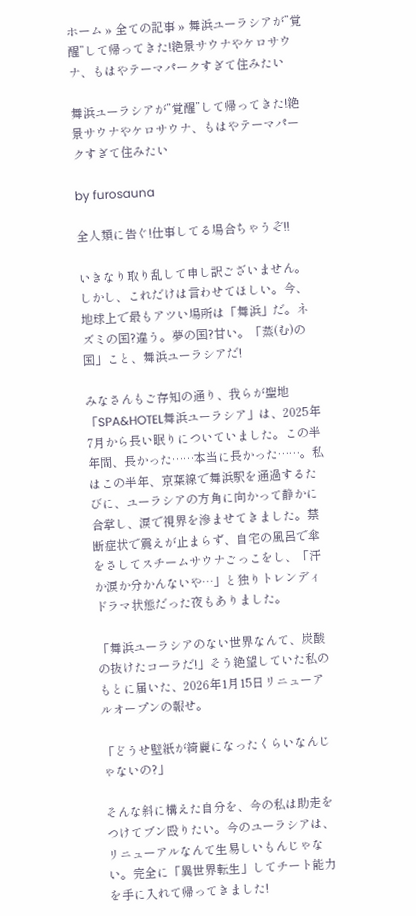ホーム » 全ての記事 » 舞浜ユーラシアが”覚醒”して帰ってきた!絶景サウナやケロサウナ、もはやテーマパークすぎて住みたい

舞浜ユーラシアが”覚醒”して帰ってきた!絶景サウナやケロサウナ、もはやテーマパークすぎて住みたい

by furosauna

全人類に告ぐ!仕事してる場合ちゃうぞ!!

いきなり取り乱して申し訳ございません。しかし、これだけは言わせてほしい。今、地球上で最もアツい場所は「舞浜」だ。ネズミの国?違う。夢の国?甘い。「蒸(む)の国」こと、舞浜ユーラシアだ!

みなさんもご存知の通り、我らが聖地「SPA&HOTEL舞浜ユーラシア」は、2025年7月から長い眠りについていました。この半年間、長かった……本当に長かった……。私はこの半年、京葉線で舞浜駅を通過するたびに、ユーラシアの方角に向かって静かに合掌し、涙で視界を滲ませてきました。禁断症状で震えが止まらず、自宅の風呂で傘をさしてスチームサウナごっこをし、「汗か涙か分かんないや…」と独りトレンディドラマ状態だった夜もありました。

「舞浜ユーラシアのない世界なんて、炭酸の抜けたコーラだ!」そう絶望していた私のもとに届いた、2026年1月15日リニューアルオープンの報せ。

「どうせ壁紙が綺麗になったくらいなんじゃないの?」

そんな斜に構えた自分を、今の私は助走をつけてブン殴りたい。今のユーラシアは、リニューアルなんて生易しいもんじゃない。完全に「異世界転生」してチート能力を手に入れて帰ってきました!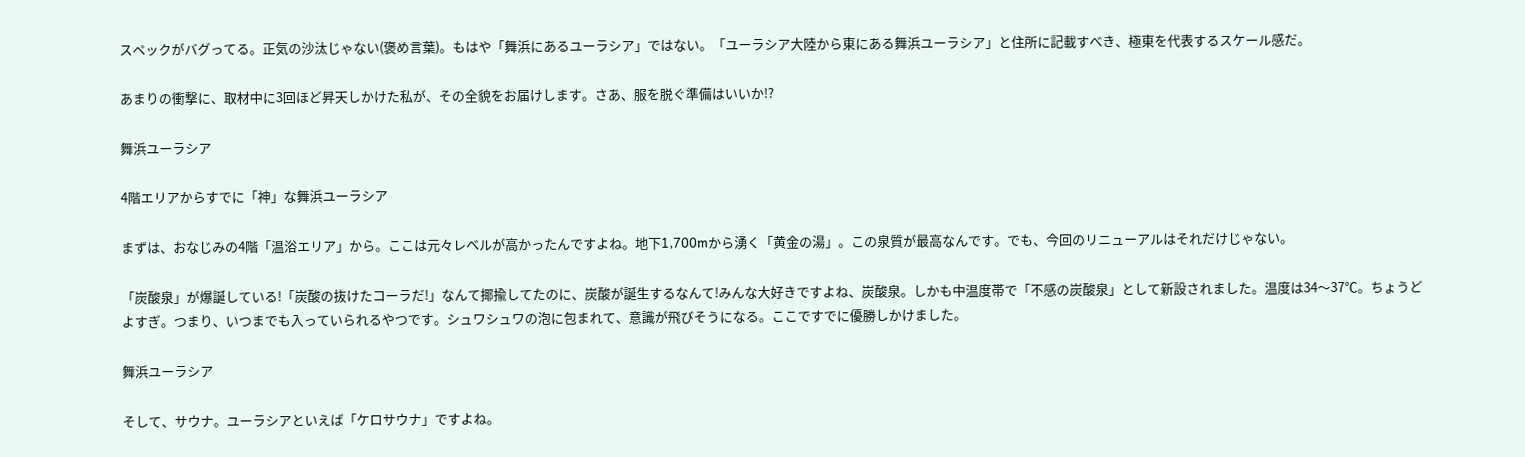スペックがバグってる。正気の沙汰じゃない(褒め言葉)。もはや「舞浜にあるユーラシア」ではない。「ユーラシア大陸から東にある舞浜ユーラシア」と住所に記載すべき、極東を代表するスケール感だ。

あまりの衝撃に、取材中に3回ほど昇天しかけた私が、その全貌をお届けします。さあ、服を脱ぐ準備はいいか!?

舞浜ユーラシア

4階エリアからすでに「神」な舞浜ユーラシア

まずは、おなじみの4階「温浴エリア」から。ここは元々レベルが高かったんですよね。地下1,700mから湧く「黄金の湯」。この泉質が最高なんです。でも、今回のリニューアルはそれだけじゃない。

「炭酸泉」が爆誕している!「炭酸の抜けたコーラだ!」なんて揶揄してたのに、炭酸が誕生するなんて!みんな大好きですよね、炭酸泉。しかも中温度帯で「不感の炭酸泉」として新設されました。温度は34〜37℃。ちょうどよすぎ。つまり、いつまでも入っていられるやつです。シュワシュワの泡に包まれて、意識が飛びそうになる。ここですでに優勝しかけました。

舞浜ユーラシア

そして、サウナ。ユーラシアといえば「ケロサウナ」ですよね。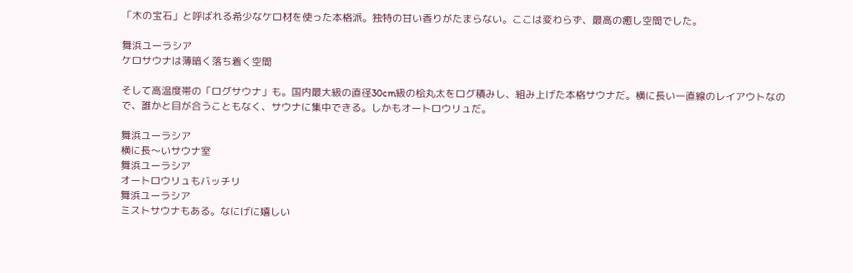「木の宝石」と呼ばれる希少なケロ材を使った本格派。独特の甘い香りがたまらない。ここは変わらず、最高の癒し空間でした。

舞浜ユーラシア
ケロサウナは薄暗く落ち着く空間

そして高温度帯の「ログサウナ」も。国内最大級の直径30cm級の桧丸太をログ積みし、組み上げた本格サウナだ。横に長い一直線のレイアウトなので、誰かと目が合うこともなく、サウナに集中できる。しかもオートロウリュだ。

舞浜ユーラシア
横に長〜いサウナ室
舞浜ユーラシア
オートロウリュもバッチリ
舞浜ユーラシア
ミストサウナもある。なにげに嬉しい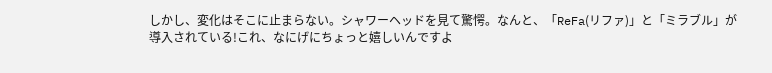しかし、変化はそこに止まらない。シャワーヘッドを見て驚愕。なんと、「ReFa(リファ)」と「ミラブル」が導入されている!これ、なにげにちょっと嬉しいんですよ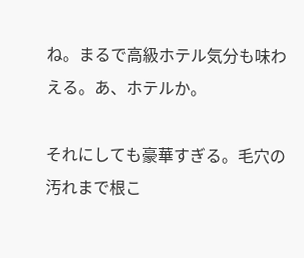ね。まるで高級ホテル気分も味わえる。あ、ホテルか。

それにしても豪華すぎる。毛穴の汚れまで根こ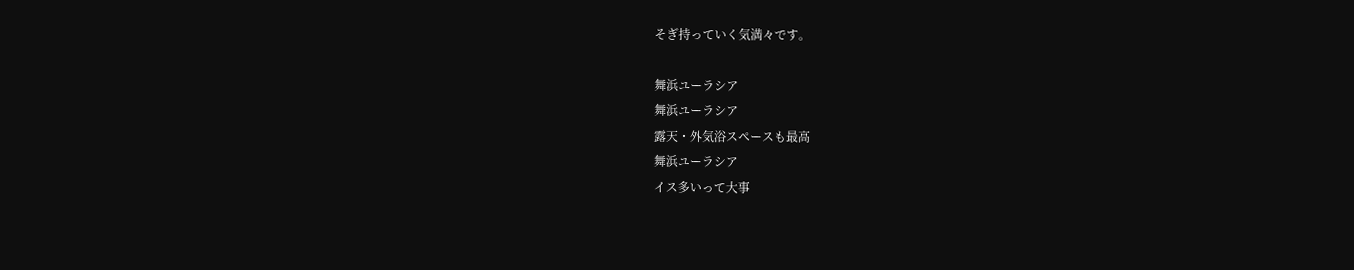そぎ持っていく気満々です。

舞浜ユーラシア
舞浜ユーラシア
露天・外気浴スペースも最高
舞浜ユーラシア
イス多いって大事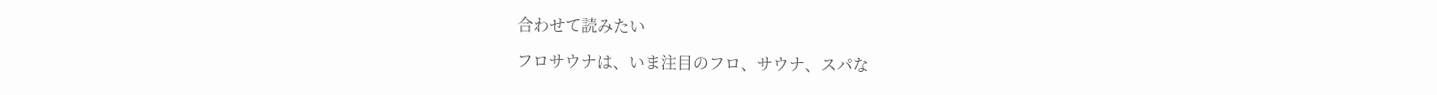合わせて読みたい

フロサウナは、いま注目のフロ、サウナ、スパな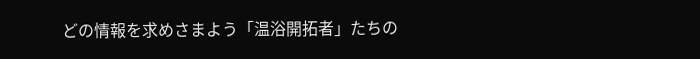どの情報を求めさまよう「温浴開拓者」たちの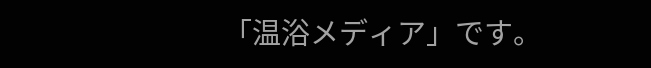「温浴メディア」です。